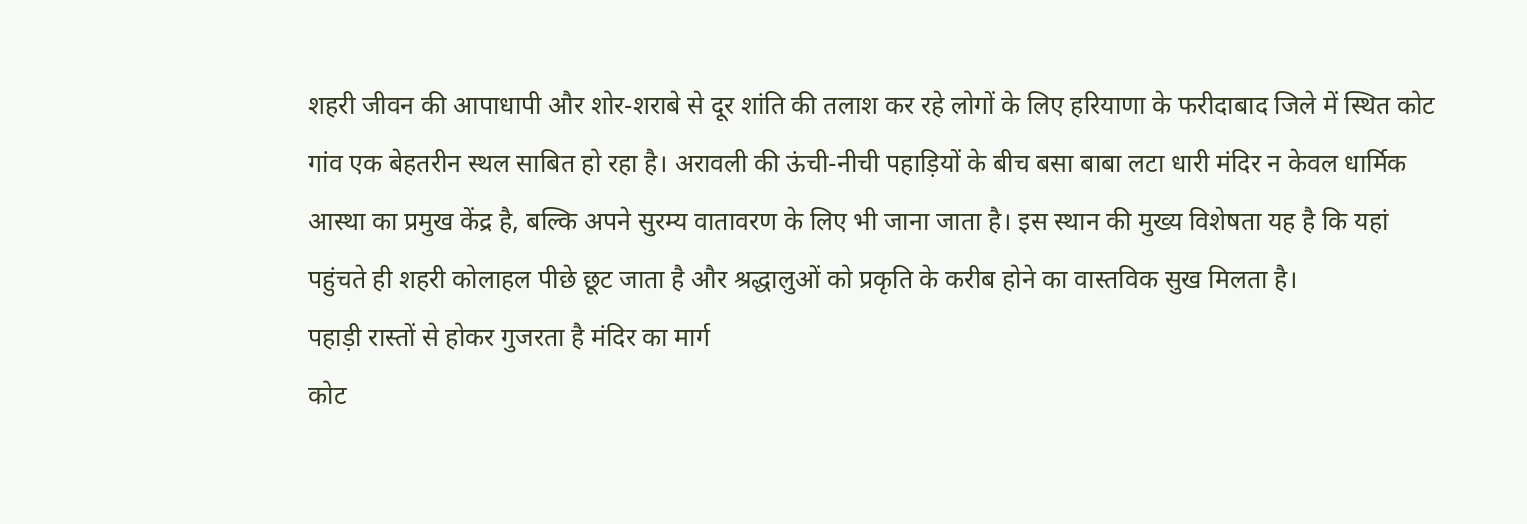शहरी जीवन की आपाधापी और शोर-शराबे से दूर शांति की तलाश कर रहे लोगों के लिए हरियाणा के फरीदाबाद जिले में स्थित कोट गांव एक बेहतरीन स्थल साबित हो रहा है। अरावली की ऊंची-नीची पहाड़ियों के बीच बसा बाबा लटा धारी मंदिर न केवल धार्मिक आस्था का प्रमुख केंद्र है, बल्कि अपने सुरम्य वातावरण के लिए भी जाना जाता है। इस स्थान की मुख्य विशेषता यह है कि यहां पहुंचते ही शहरी कोलाहल पीछे छूट जाता है और श्रद्धालुओं को प्रकृति के करीब होने का वास्तविक सुख मिलता है।
पहाड़ी रास्तों से होकर गुजरता है मंदिर का मार्ग
कोट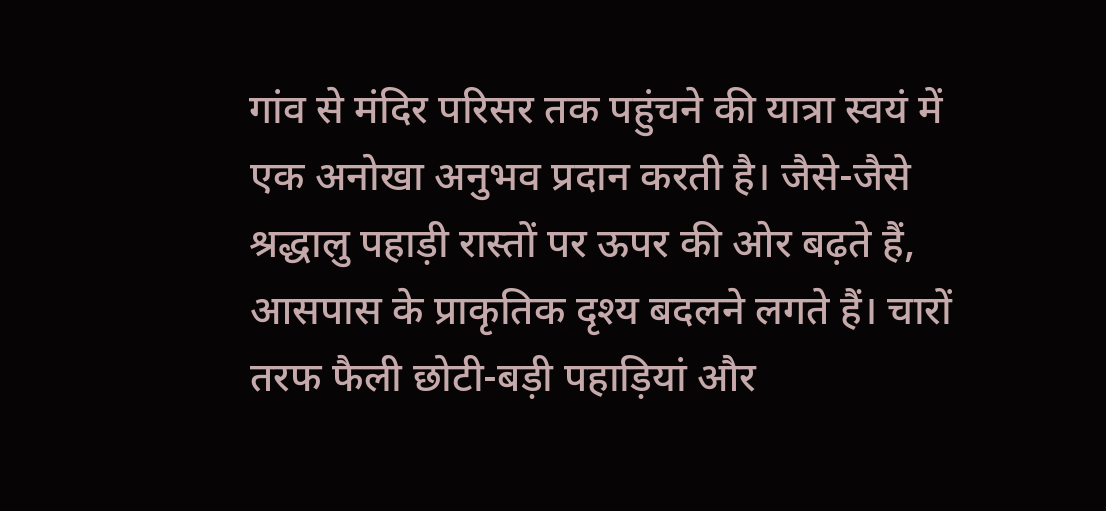गांव से मंदिर परिसर तक पहुंचने की यात्रा स्वयं में एक अनोखा अनुभव प्रदान करती है। जैसे-जैसे श्रद्धालु पहाड़ी रास्तों पर ऊपर की ओर बढ़ते हैं, आसपास के प्राकृतिक दृश्य बदलने लगते हैं। चारों तरफ फैली छोटी-बड़ी पहाड़ियां और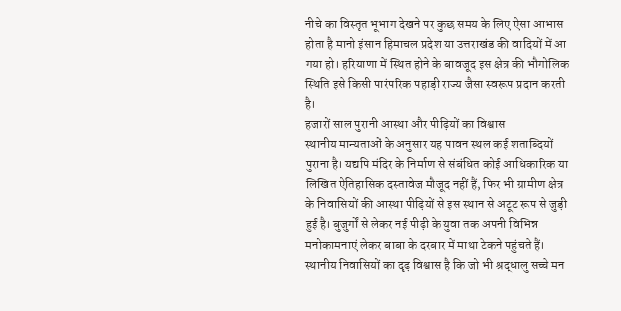नीचे का विस्तृत भूभाग देखने पर कुछ समय के लिए ऐसा आभास होता है मानो इंसान हिमाचल प्रदेश या उत्तराखंड की वादियों में आ गया हो। हरियाणा में स्थित होने के बावजूद इस क्षेत्र की भौगोलिक स्थिति इसे किसी पारंपरिक पहाड़ी राज्य जैसा स्वरूप प्रदान करती है।
हजारों साल पुरानी आस्था और पीढ़ियों का विश्वास
स्थानीय मान्यताओं के अनुसार यह पावन स्थल कई शताब्दियों पुराना है। यद्यपि मंदिर के निर्माण से संबंधित कोई आधिकारिक या लिखित ऐतिहासिक दस्तावेज मौजूद नहीं हैं, फिर भी ग्रामीण क्षेत्र के निवासियों की आस्था पीढ़ियों से इस स्थान से अटूट रूप से जुड़ी हुई है। बुजुर्गों से लेकर नई पीढ़ी के युवा तक अपनी विभिन्न मनोकामनाएं लेकर बाबा के दरबार में माथा टेकने पहुंचते हैं। स्थानीय निवासियों का दृढ़ विश्वास है कि जो भी श्रद्धालु सच्चे मन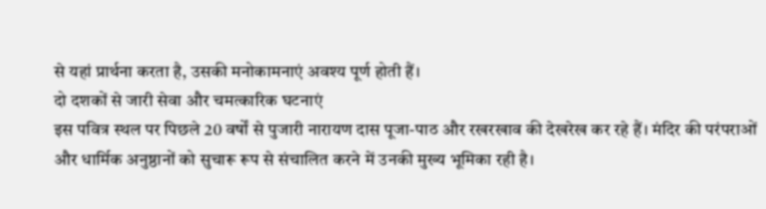से यहां प्रार्थना करता है, उसकी मनोकामनाएं अवश्य पूर्ण होती हैं।
दो दशकों से जारी सेवा और चमत्कारिक घटनाएं
इस पवित्र स्थल पर पिछले 20 वर्षों से पुजारी नारायण दास पूजा-पाठ और रखरखाव की देखरेख कर रहे हैं। मंदिर की परंपराओं और धार्मिक अनुष्ठानों को सुचारू रूप से संचालित करने में उनकी मुख्य भूमिका रही है।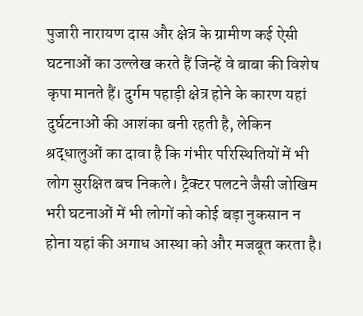पुजारी नारायण दास और क्षेत्र के ग्रामीण कई ऐसी घटनाओं का उल्लेख करते हैं जिन्हें वे बाबा की विशेष कृपा मानते हैं। दुर्गम पहाड़ी क्षेत्र होने के कारण यहां दुर्घटनाओं की आशंका बनी रहती है, लेकिन श्रद्धालुओं का दावा है कि गंभीर परिस्थितियों में भी लोग सुरक्षित बच निकले। ट्रैक्टर पलटने जैसी जोखिम भरी घटनाओं में भी लोगों को कोई बड़ा नुकसान न होना यहां की अगाध आस्था को और मजबूत करता है।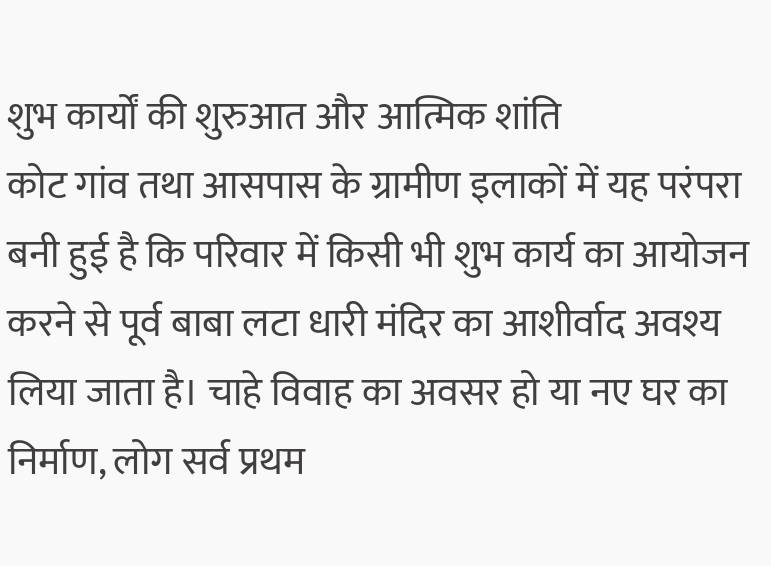शुभ कार्यों की शुरुआत और आत्मिक शांति
कोट गांव तथा आसपास के ग्रामीण इलाकों में यह परंपरा बनी हुई है कि परिवार में किसी भी शुभ कार्य का आयोजन करने से पूर्व बाबा लटा धारी मंदिर का आशीर्वाद अवश्य लिया जाता है। चाहे विवाह का अवसर हो या नए घर का निर्माण, लोग सर्व प्रथम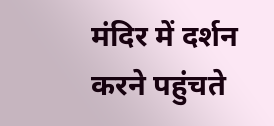मंदिर में दर्शन करने पहुंचते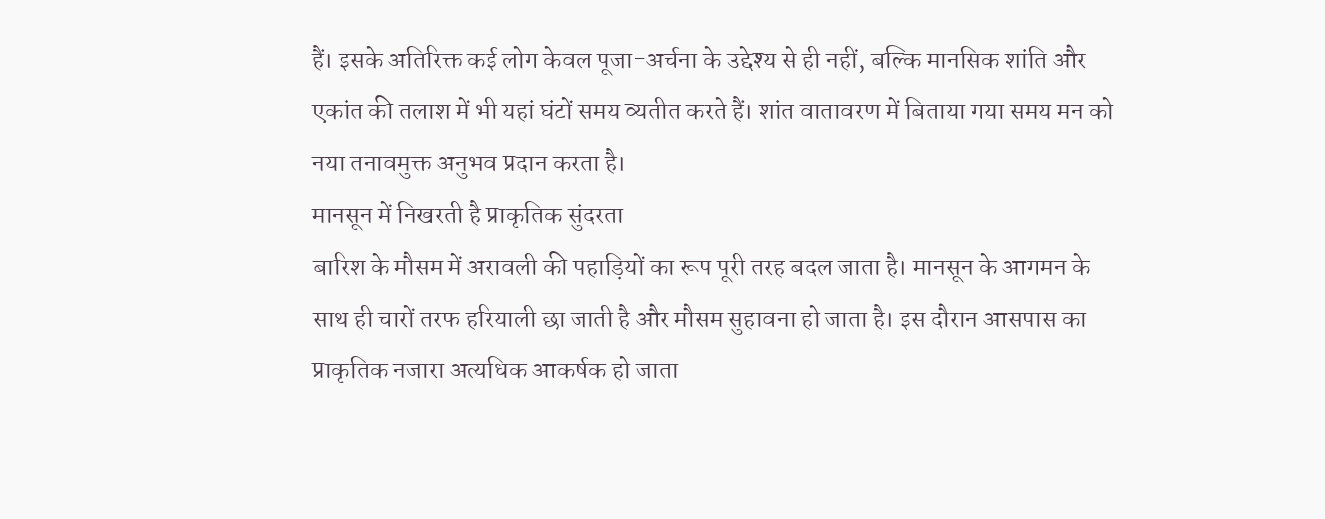हैं। इसके अतिरिक्त कई लोग केवल पूजा-अर्चना के उद्देश्य से ही नहीं, बल्कि मानसिक शांति और एकांत की तलाश में भी यहां घंटों समय व्यतीत करते हैं। शांत वातावरण में बिताया गया समय मन को नया तनावमुक्त अनुभव प्रदान करता है।
मानसून में निखरती है प्राकृतिक सुंदरता
बारिश के मौसम में अरावली की पहाड़ियों का रूप पूरी तरह बदल जाता है। मानसून के आगमन के साथ ही चारों तरफ हरियाली छा जाती है और मौसम सुहावना हो जाता है। इस दौरान आसपास का प्राकृतिक नजारा अत्यधिक आकर्षक हो जाता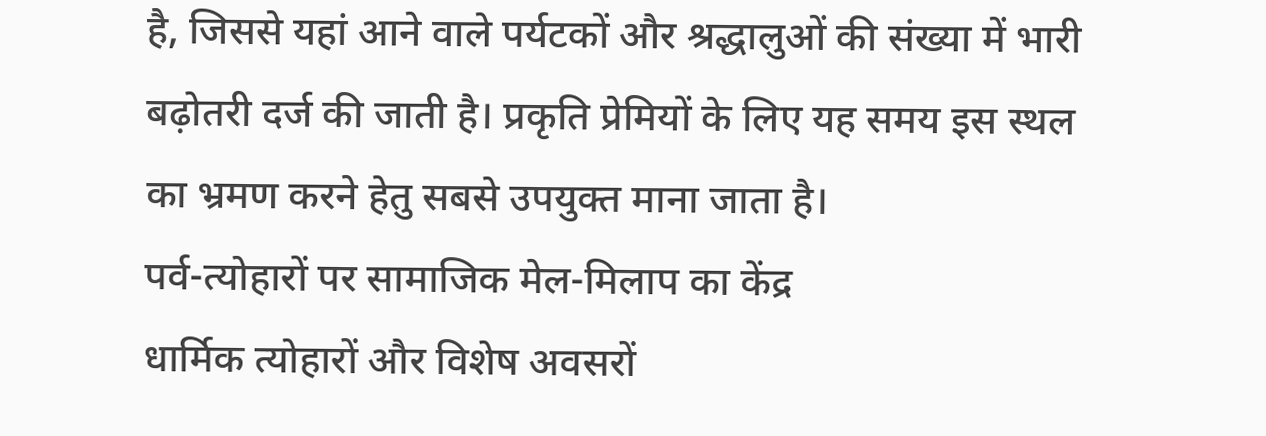है, जिससे यहां आने वाले पर्यटकों और श्रद्धालुओं की संख्या में भारी बढ़ोतरी दर्ज की जाती है। प्रकृति प्रेमियों के लिए यह समय इस स्थल का भ्रमण करने हेतु सबसे उपयुक्त माना जाता है।
पर्व-त्योहारों पर सामाजिक मेल-मिलाप का केंद्र
धार्मिक त्योहारों और विशेष अवसरों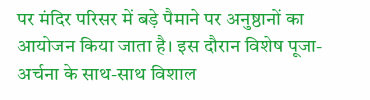पर मंदिर परिसर में बड़े पैमाने पर अनुष्ठानों का आयोजन किया जाता है। इस दौरान विशेष पूजा-अर्चना के साथ-साथ विशाल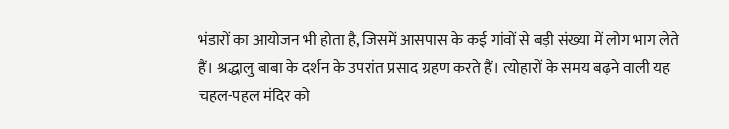भंडारों का आयोजन भी होता है, जिसमें आसपास के कई गांवों से बड़ी संख्या में लोग भाग लेते हैं। श्रद्धालु बाबा के दर्शन के उपरांत प्रसाद ग्रहण करते हैं। त्योहारों के समय बढ़ने वाली यह चहल-पहल मंदिर को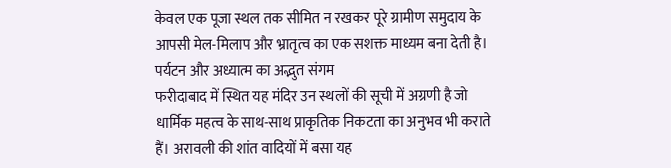केवल एक पूजा स्थल तक सीमित न रखकर पूरे ग्रामीण समुदाय के आपसी मेल-मिलाप और भ्रातृत्व का एक सशक्त माध्यम बना देती है।
पर्यटन और अध्यात्म का अद्भुत संगम
फरीदाबाद में स्थित यह मंदिर उन स्थलों की सूची में अग्रणी है जो धार्मिक महत्व के साथ-साथ प्राकृतिक निकटता का अनुभव भी कराते हैं। अरावली की शांत वादियों में बसा यह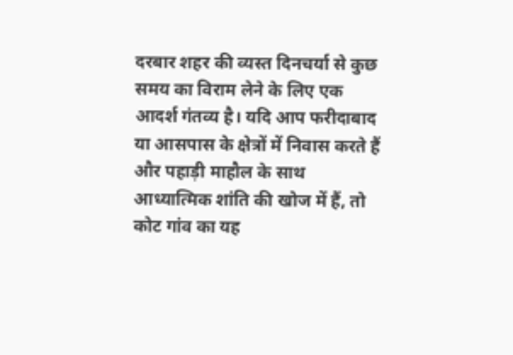दरबार शहर की व्यस्त दिनचर्या से कुछ समय का विराम लेने के लिए एक आदर्श गंतव्य है। यदि आप फरीदाबाद या आसपास के क्षेत्रों में निवास करते हैं और पहाड़ी माहौल के साथ आध्यात्मिक शांति की खोज में हैं, तो कोट गांव का यह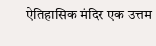ऐतिहासिक मंदिर एक उत्तम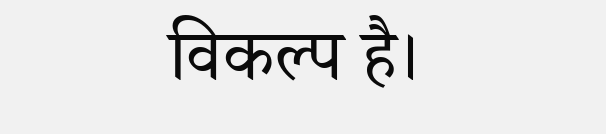विकल्प है।